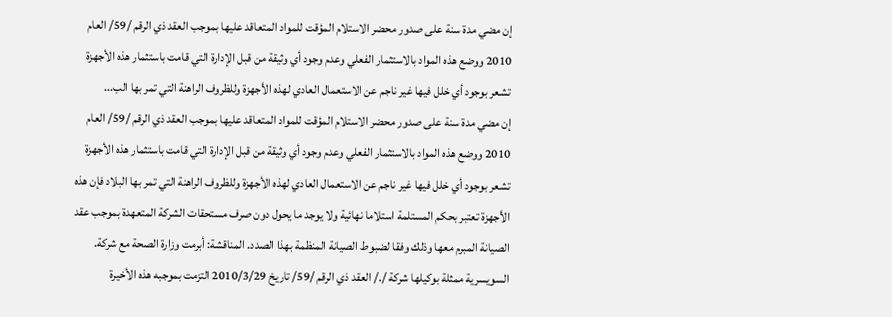إن مضي مدة سنة على صدور محضر الاستلام المؤقت للمواد المتعاقد عليها بموجب العقد ذي الرقم /59/ العام 2010 ووضع هذه المواد بالاستثمار الفعلي وعدم وجود أي وثيقة من قبل الإدارة التي قامت باستثمار هذه الأجهزة تشعر بوجود أي خلل فيها غير ناجم عن الاستعمال العادي لهذه الأجهزة وللظروف الراهنة التي تمر بها الب...
إن مضي مدة سنة على صدور محضر الاستلام المؤقت للمواد المتعاقد عليها بموجب العقد ذي الرقم /59/ العام 2010 ووضع هذه المواد بالاستثمار الفعلي وعدم وجود أي وثيقة من قبل الإدارة التي قامت باستثمار هذه الأجهزة تشعر بوجود أي خلل فيها غير ناجم عن الاستعمال العادي لهذه الأجهزة وللظروف الراهنة التي تمر بها البلاد فإن هذه الأجهزة تعتبر بحكم المستلمة استلاما نهائية ولا يوجد ما يحول دون صرف مستحقات الشركة المتعهدة بموجب عقد الصيانة المبرم معها وذلك وفقا لضبوط الصيانة المنظمة بهذا الصدد. المناقشة: أبرمت وزارة الصحة مع شركة. السويسرية ممثلة بوكيلها شركة /./ العقد ذي الرقم /59/ تاريخ 2010/3/29 التزمت بموجبه هذه الأخيرة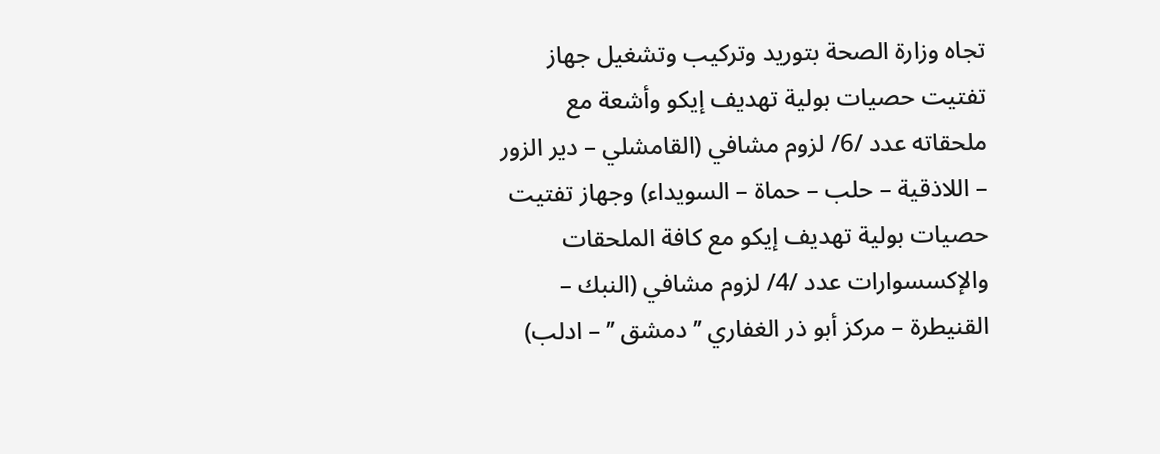تجاه وزارة الصحة بتوريد وتركيب وتشغيل جهاز تفتيت حصيات بولية تهديف إيكو وأشعة مع ملحقاته عدد /6/ لزوم مشافي (القامشلي – دير الزور – اللاذقية – حلب – حماة – السويداء) وجهاز تفتيت حصيات بولية تهديف إيكو مع كافة الملحقات والإكسسوارات عدد /4/ لزوم مشافي (النبك – القنيطرة – مركز أبو ذر الغفاري ’’ دمشق ’’ – ادلب)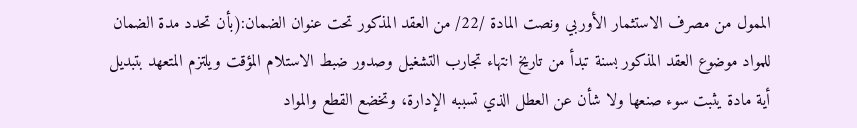الممول من مصرف الاستثمار الأوربي ونصت المادة /22/ من العقد المذكور تحت عنوان الضمان:(بأن تحدد مدة الضمان للمواد موضوع العقد المذكور بسنة تبدأ من تاريخ انتهاء تجارب التشغيل وصدور ضبط الاستلام المؤقت ويلتزم المتعهد بتبديل أية مادة يثبت سوء صنعها ولا شأن عن العطل الذي تسببه الإدارة، وتخضع القطع والمواد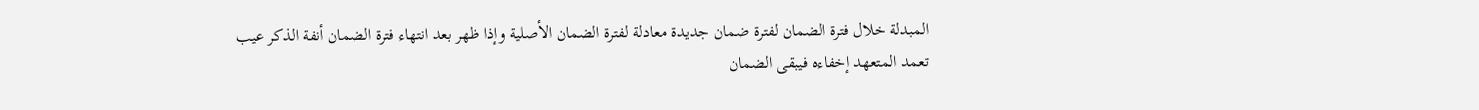المبدلة خلال فترة الضمان لفترة ضمان جديدة معادلة لفترة الضمان الأصلية وإذا ظهر بعد انتهاء فترة الضمان أنفة الذكر عيب تعمد المتعهد إخفاءه فيبقى الضمان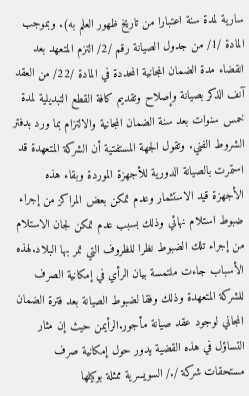سارية لمدة سنة اعتبارا من تاريخ ظهور العلم به). وبموجب المادة /1/ من جدول الصيانة رقم /2/ التزم المتعهد بعد انقضاء مدة الضمان المجانية المحددة في المادة /22/ من العقد آنف الذكر بصيانة وإصلاح وتقديم كافة القطع التبديلية لمدة خمس سنوات بعد سنة الضمان المجانية والالتزام بما ورد بدفتر الشروط الفني. وتقول الجهة المستفتية أن الشركة المتعهدة قد استمرت بالصيانة الدورية للأجهزة الموردة وبقاء هذه الأجهزة قيد الاستثمار وعدم تمكن بعض المراكز من إجراء ضبوط استلام نهائي وذلك بسبب عدم تمكن لجان الاستلام من إجراء تلك الضبوط نظرا للظروف التي تمر بها البلاد.لهذه الأسباب جاءت ملتمسة بيان الرأي في إمكانية الصرف للشركة المتعهدة وذلك وفقا لضبوط الصيانة بعد فترة الضمان المجاني لوجود عقد صيانة مأجور.الرأيمن حيث إن مثار التساؤل في هذه القضية يدور حول إمكانية صرف مستحقات شركة /./ السويسرية ممثلة بوكيلها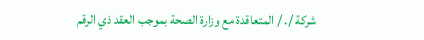شركة /. / المتعاقدة مع وزارة الصحة بموجب العقد ذي الرقم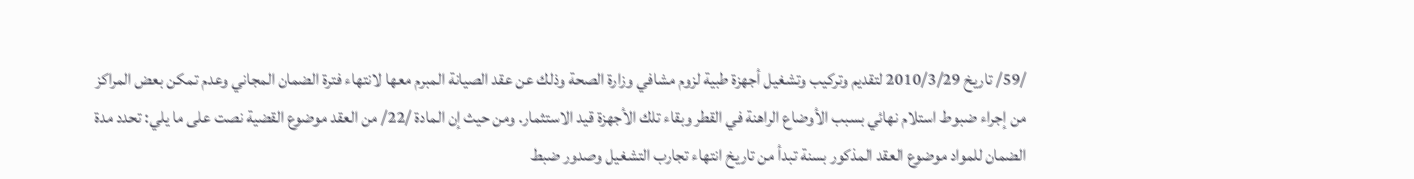/59/ تاريخ 2010/3/29 لتقديم وتركيب وتشغيل أجهزة طبية لزوم مشافي وزارة الصحة وذلك عن عقد الصيانة المبرم معها لانتهاء فترة الضمان المجاني وعدم تمكن بعض المراكز من إجراء ضبوط استلام نهائي بسبب الأوضاع الراهنة في القطر وبقاء تلك الأجهزة قيد الاستثمار. ومن حيث إن المادة /22/ من العقد موضوع القضية نصت على ما يلي: تحدد مدة الضمان للمواد موضوع العقد المذكور بسنة تبدأ من تاريخ انتهاء تجارب التشغيل وصدور ضبط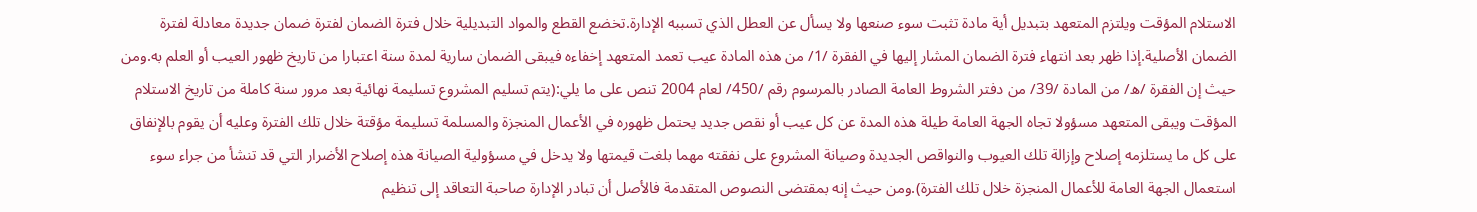الاستلام المؤقت ويلتزم المتعهد بتبديل أية مادة تثبت سوء صنعها ولا يسأل عن العطل الذي تسببه الإدارة.تخضع القطع والمواد التبديلية خلال فترة الضمان لفترة ضمان جديدة معادلة لفترة الضمان الأصلية.إذا ظهر بعد انتهاء فترة الضمان المشار إليها في الفقرة /1/ من هذه المادة عيب تعمد المتعهد إخفاءه فيبقى الضمان سارية لمدة سنة اعتبارا من تاريخ ظهور العيب أو العلم به.ومن حيث إن الفقرة /ه/ من المادة /39/ من دفتر الشروط العامة الصادر بالمرسوم رقم /450/ لعام 2004 تنص على ما يلي:(يتم تسليم المشروع تسليمة نهائية بعد مرور سنة كاملة من تاريخ الاستلام المؤقت ويبقى المتعهد مسؤولا تجاه الجهة العامة طيلة هذه المدة عن كل عيب أو نقص جديد يحتمل ظهوره في الأعمال المنجزة والمسلمة تسليمة مؤقتة خلال تلك الفترة وعليه أن يقوم بالإنفاق على كل ما يستلزمه إصلاح وإزالة تلك العيوب والنواقص الجديدة وصيانة المشروع على نفقته مهما بلغت قيمتها ولا يدخل في مسؤولية الصيانة هذه إصلاح الأضرار التي قد تنشأ من جراء سوء استعمال الجهة العامة للأعمال المنجزة خلال تلك الفترة).ومن حيث إنه بمقتضى النصوص المتقدمة فالأصل أن تبادر الإدارة صاحبة التعاقد إلى تنظيم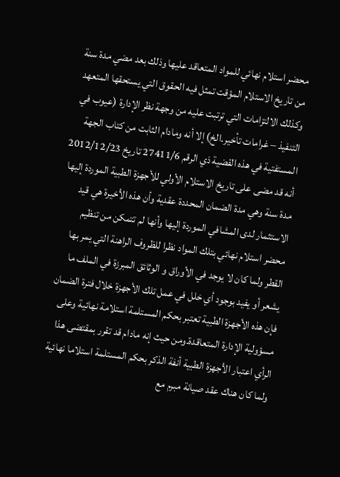محضر استلام نهائي للمواد المتعاقد عليها وذلك بعد مضي مدة سنة من تاريخ الاستلام المؤقت تمثل فيه الحقوق التي يستحقها المتعهد وكذلك الالتزامات التي ترتبت عليه من وجهة نظر الإدارة (عيوب في التنفيذ – غرامات تأخير.الخ) إلا أنه ومادام الثابت من كتاب الجهة المستفتية في هذه القضية ذي الرقم 27411/6 تاريخ 2012/12/23 أنه قد مضى على تاريخ الاستلام الأولي للأجهزة الطبية الموردة إليها مدة سنة وهي مدة الضمان المحددة عقدية وأن هذه الأخيرة هي قيد الاستثمار لدى المشافي الموردة إليها وأنها لم تتمكن من تنظيم محضر استلام نهائي بتلك المواد نظرا للظروف الراهنة التي يمر بها القطر ولما كان لا يوجد في الأوراق و الوثائق المبرزة في الملف ما يشعر أو يفيد بوجود أي خلل في عمل تلك الأجهزة خلال فترة الضمان فإن هذه الأجهزة الطبية تعتبر بحكم المستلمة استلامة نهائية وعلى مسؤولية الإدارة المتعاقدة.ومن حيث إنه مادام قد تقرر بمقتضى هذا الرأي اعتبار الأجهزة الطبية أنفة الذكر بحكم المستلمة استلاما نهائية ولما كان هناك عقد صيانة مبرم مع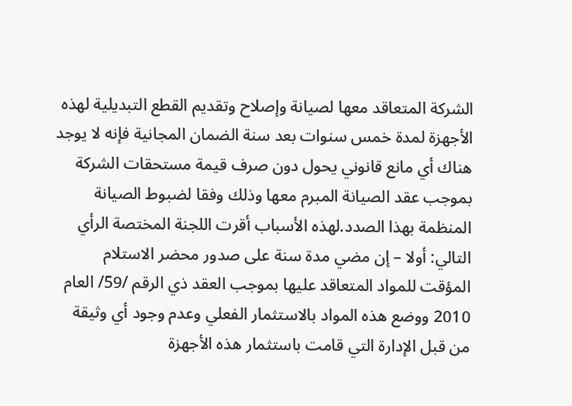الشركة المتعاقد معها لصيانة وإصلاح وتقديم القطع التبديلية لهذه الأجهزة لمدة خمس سنوات بعد سنة الضمان المجانية فإنه لا يوجد هناك أي مانع قانوني يحول دون صرف قيمة مستحقات الشركة بموجب عقد الصيانة المبرم معها وذلك وفقا لضبوط الصيانة المنظمة بهذا الصدد.لهذه الأسباب أقرت اللجنة المختصة الرأي التالي: أولا – إن مضي مدة سنة على صدور محضر الاستلام المؤقت للمواد المتعاقد عليها بموجب العقد ذي الرقم /59/ العام 2010 ووضع هذه المواد بالاستثمار الفعلي وعدم وجود أي وثيقة من قبل الإدارة التي قامت باستثمار هذه الأجهزة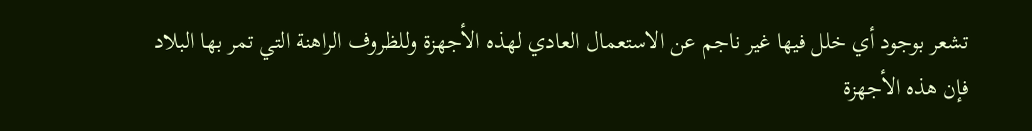تشعر بوجود أي خلل فيها غير ناجم عن الاستعمال العادي لهذه الأجهزة وللظروف الراهنة التي تمر بها البلاد فإن هذه الأجهزة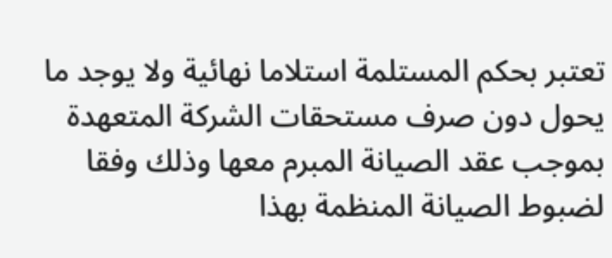تعتبر بحكم المستلمة استلاما نهائية ولا يوجد ما يحول دون صرف مستحقات الشركة المتعهدة بموجب عقد الصيانة المبرم معها وذلك وفقا لضبوط الصيانة المنظمة بهذا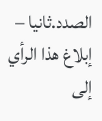الصدد.ثانيا – إبلاغ هذا الرأي إلى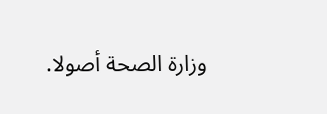وزارة الصحة أصولا.